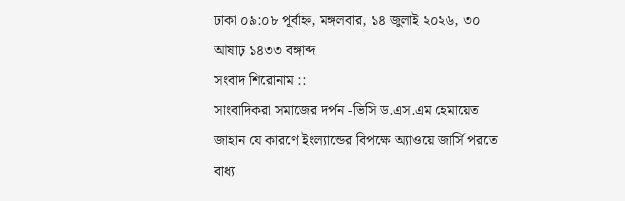ঢাকা ০৯:০৮ পূর্বাহ্ন, মঙ্গলবার, ১৪ জুলাই ২০২৬, ৩০ আষাঢ় ১৪৩৩ বঙ্গাব্দ
সংবাদ শিরোনাম ::
সাংবাদিকরা সমাজের দর্পন -ভিসি ড.এস.এম হেমায়েত জাহান যে কারণে ইংল্যান্ডের বিপক্ষে অ্যাওয়ে জার্সি পরতে বাধ্য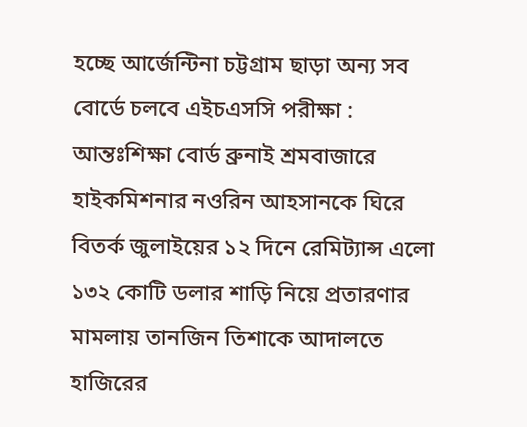হচ্ছে আর্জেন্টিনা চট্টগ্রাম ছাড়া অন্য সব বোর্ডে চলবে এইচএসসি পরীক্ষা : আন্তঃশিক্ষা বোর্ড ব্রুনাই শ্রমবাজারে হাইকমিশনার নওরিন আহসানকে ঘিরে বিতর্ক জুলাইয়ের ১২ দিনে রেমিট্যান্স এলো ১৩২ কোটি ডলার শাড়ি নিয়ে প্রতারণার মামলায় তানজিন তিশাকে আদালতে হাজিরের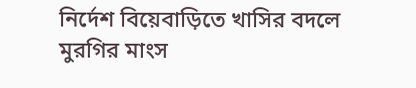নির্দেশ বিয়েবাড়িতে খাসির বদলে মুরগির মাংস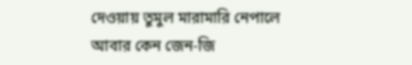দেওয়ায় তুমুল মারামারি নেপালে আবার কেন জেন-জি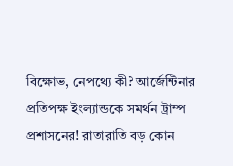বিক্ষোভ, নেপথ্যে কী? আর্জেন্টিনার প্রতিপক্ষ ইংল্যান্ডকে সমর্থন ট্রাম্প প্রশাসনের! রাতারাতি বড় কোন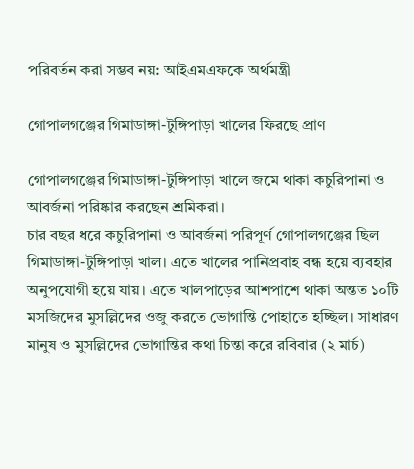পরিবর্তন করা সম্ভব নয়: আইএমএফকে অর্থমন্ত্রী

গোপালগঞ্জের গিমাডাঙ্গা-টুঙ্গিপাড়া খালের ফিরছে প্রাণ

গোপালগঞ্জের গিমাডাঙ্গা-টুঙ্গিপাড়া খালে জমে থাকা কচুরিপানা ও আবর্জনা পরিষ্কার করছেন শ্রমিকরা।
চার বছর ধরে কচুরিপানা ও আবর্জনা পরিপূর্ণ গোপালগঞ্জের ছিল গিমাডাঙ্গা-টুঙ্গিপাড়া খাল। এতে খালের পানিপ্রবাহ বন্ধ হয়ে ব্যবহার অনুপযোগী হয়ে যায়। এতে খালপাড়ের আশপাশে থাকা অন্তত ১০টি মসজিদের মুসল্লিদের ওজু করতে ভোগান্তি পোহাতে হচ্ছিল। সাধারণ মানুষ ও মুসল্লিদের ভোগান্তির কথা চিন্তা করে রবিবার (২ মার্চ)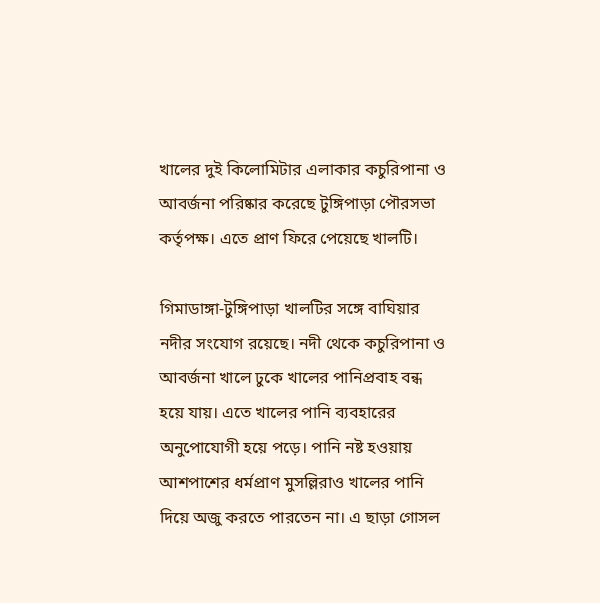খালের দুই কিলোমিটার এলাকার কচুরিপানা ও আবর্জনা পরিষ্কার করেছে টুঙ্গিপাড়া পৌরসভা কর্তৃপক্ষ। এতে প্রাণ ফিরে পেয়েছে খালটি।

গিমাডাঙ্গা-টুঙ্গিপাড়া খালটির সঙ্গে বাঘিয়ার নদীর সংযোগ রয়েছে। নদী থেকে কচুরিপানা ও আবর্জনা খালে ঢুকে খালের পানিপ্রবাহ বন্ধ হয়ে যায়। এতে খালের পানি ব্যবহারের অনুপোযোগী হয়ে পড়ে। পানি নষ্ট হওয়ায় আশপাশের ধর্মপ্রাণ মুসল্লিরাও খালের পানি দিয়ে অজু করতে পারতেন না। এ ছাড়া গোসল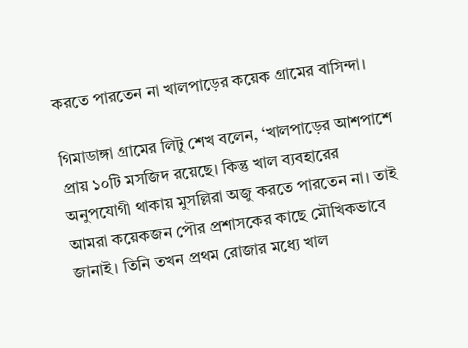করতে পারতেন না খালপাড়ের কয়েক গ্রামের বাসিন্দা।

গিমাডাঙ্গা গ্রামের লিটু শেখ বলেন, ‘খালপাড়ের আশপাশে প্রায় ১০টি মসজিদ রয়েছে। কিন্তু খাল ব্যবহারের অনুপযোগী থাকায় মুসল্লিরা অজু করতে পারতেন না। তাই আমরা কয়েকজন পৌর প্রশাসকের কাছে মৌখিকভাবে জানাই। তিনি তখন প্রথম রোজার মধ্যে খাল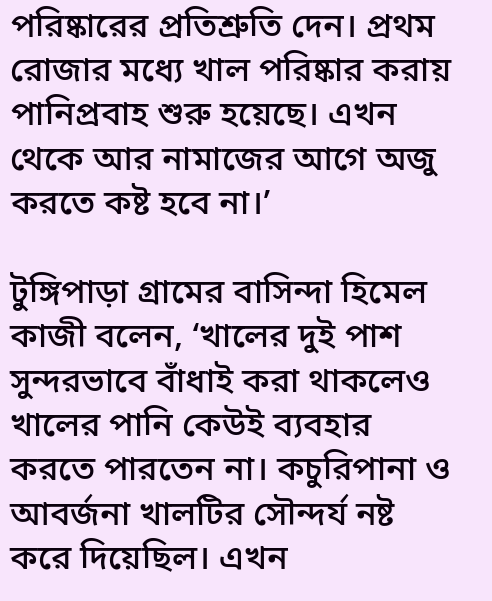পরিষ্কারের প্রতিশ্রুতি দেন। প্রথম রোজার মধ্যে খাল পরিষ্কার করায় পানিপ্রবাহ শুরু হয়েছে। এখন থেকে আর নামাজের আগে অজু করতে কষ্ট হবে না।’

টুঙ্গিপাড়া গ্রামের বাসিন্দা হিমেল কাজী বলেন, ‘খালের দুই পাশ সুন্দরভাবে বাঁধাই করা থাকলেও খালের পানি কেউই ব্যবহার করতে পারতেন না। কচুরিপানা ও আবর্জনা খালটির সৌন্দর্য নষ্ট করে দিয়েছিল। এখন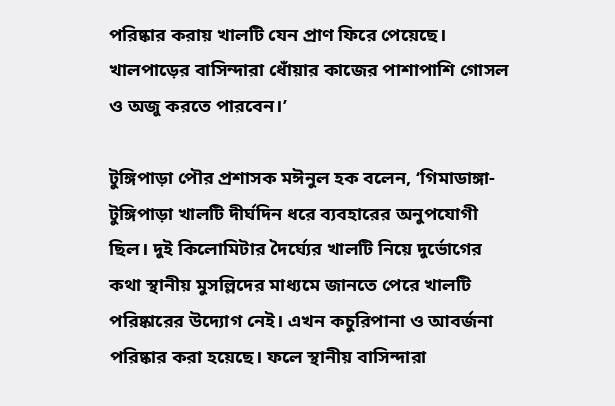পরিষ্কার করায় খালটি যেন প্রাণ ফিরে পেয়েছে। খালপাড়ের বাসিন্দারা ধোঁয়ার কাজের পাশাপাশি গোসল ও অজু করতে পারবেন।’

টুঙ্গিপাড়া পৌর প্রশাসক মঈনুল হক বলেন, ‘গিমাডাঙ্গা-টুঙ্গিপাড়া খালটি দীর্ঘদিন ধরে ব্যবহারের অনুপযোগী ছিল। দুই কিলোমিটার দৈর্ঘ্যের খালটি নিয়ে দুর্ভোগের কথা স্থানীয় মুসল্লিদের মাধ্যমে জানতে পেরে খালটি পরিষ্কারের উদ্যোগ নেই। এখন কচুরিপানা ও আবর্জনা পরিষ্কার করা হয়েছে। ফলে স্থানীয় বাসিন্দারা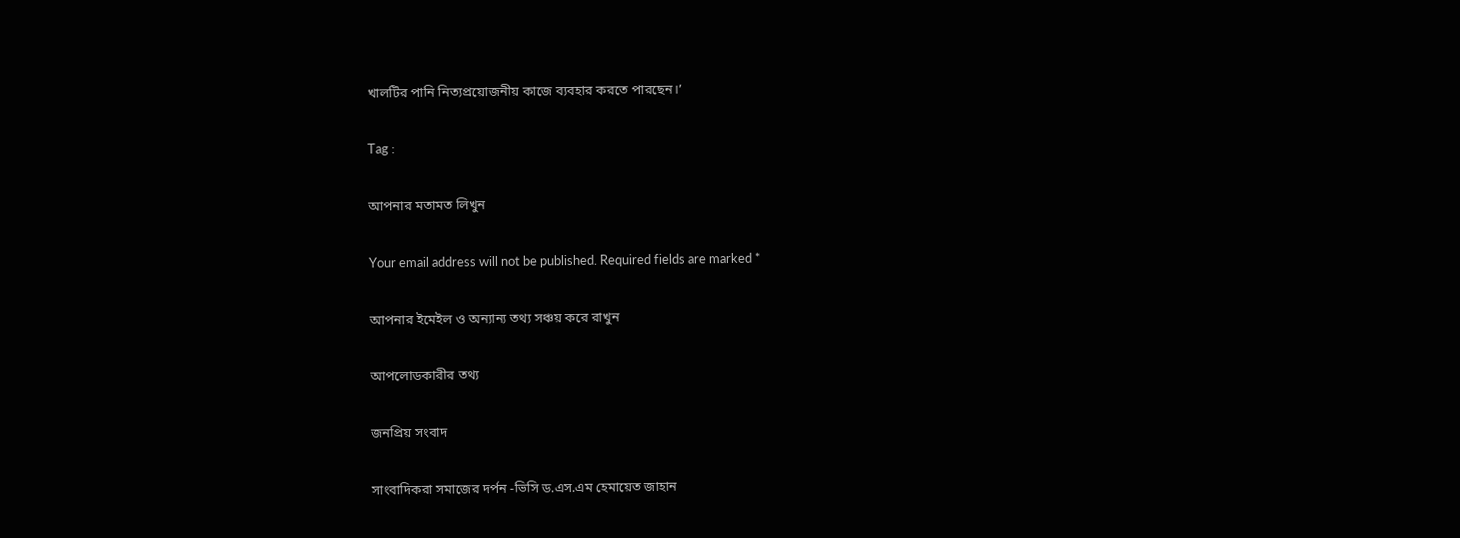খালটির পানি নিত্যপ্রয়োজনীয় কাজে ব্যবহার করতে পারছেন।’

Tag :

আপনার মতামত লিখুন

Your email address will not be published. Required fields are marked *

আপনার ইমেইল ও অন্যান্য তথ্য সঞ্চয় করে রাখুন

আপলোডকারীর তথ্য

জনপ্রিয় সংবাদ

সাংবাদিকরা সমাজের দর্পন -ভিসি ড.এস.এম হেমায়েত জাহান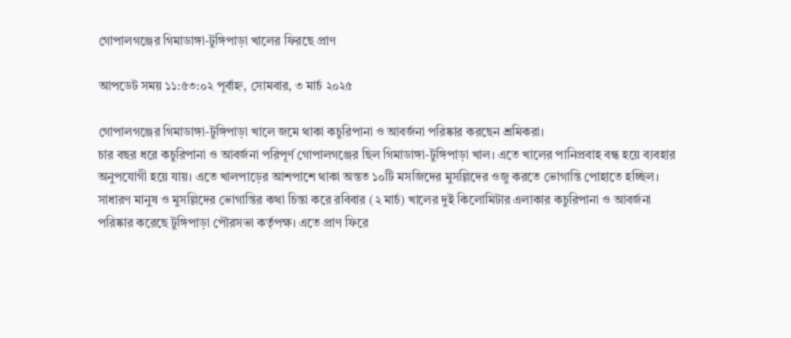গোপালগঞ্জের গিমাডাঙ্গা-টুঙ্গিপাড়া খালের ফিরছে প্রাণ

আপডেট সময় ১১:৫৩:০২ পূর্বাহ্ন, সোমবার, ৩ মার্চ ২০২৫

গোপালগঞ্জের গিমাডাঙ্গা-টুঙ্গিপাড়া খালে জমে থাকা কচুরিপানা ও আবর্জনা পরিষ্কার করছেন শ্রমিকরা।
চার বছর ধরে কচুরিপানা ও আবর্জনা পরিপূর্ণ গোপালগঞ্জের ছিল গিমাডাঙ্গা-টুঙ্গিপাড়া খাল। এতে খালের পানিপ্রবাহ বন্ধ হয়ে ব্যবহার অনুপযোগী হয়ে যায়। এতে খালপাড়ের আশপাশে থাকা অন্তত ১০টি মসজিদের মুসল্লিদের ওজু করতে ভোগান্তি পোহাতে হচ্ছিল। সাধারণ মানুষ ও মুসল্লিদের ভোগান্তির কথা চিন্তা করে রবিবার (২ মার্চ) খালের দুই কিলোমিটার এলাকার কচুরিপানা ও আবর্জনা পরিষ্কার করেছে টুঙ্গিপাড়া পৌরসভা কর্তৃপক্ষ। এতে প্রাণ ফিরে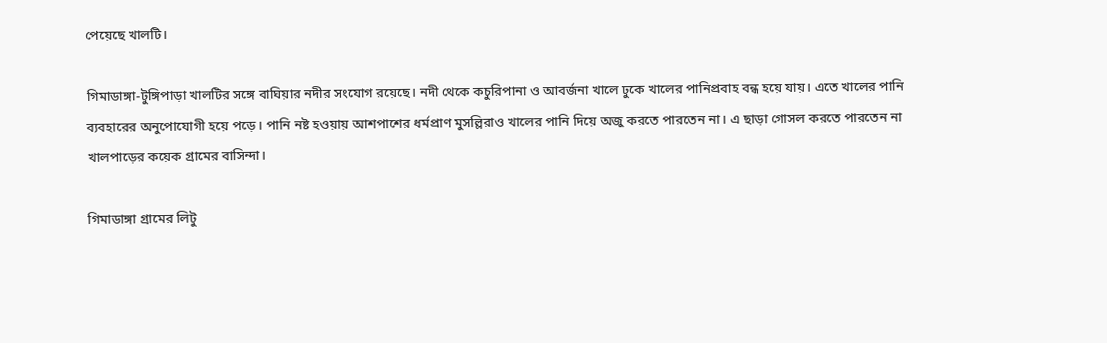পেয়েছে খালটি।

গিমাডাঙ্গা-টুঙ্গিপাড়া খালটির সঙ্গে বাঘিয়ার নদীর সংযোগ রয়েছে। নদী থেকে কচুরিপানা ও আবর্জনা খালে ঢুকে খালের পানিপ্রবাহ বন্ধ হয়ে যায়। এতে খালের পানি ব্যবহারের অনুপোযোগী হয়ে পড়ে। পানি নষ্ট হওয়ায় আশপাশের ধর্মপ্রাণ মুসল্লিরাও খালের পানি দিয়ে অজু করতে পারতেন না। এ ছাড়া গোসল করতে পারতেন না খালপাড়ের কয়েক গ্রামের বাসিন্দা।

গিমাডাঙ্গা গ্রামের লিটু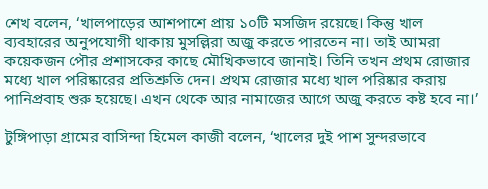শেখ বলেন, ‘খালপাড়ের আশপাশে প্রায় ১০টি মসজিদ রয়েছে। কিন্তু খাল ব্যবহারের অনুপযোগী থাকায় মুসল্লিরা অজু করতে পারতেন না। তাই আমরা কয়েকজন পৌর প্রশাসকের কাছে মৌখিকভাবে জানাই। তিনি তখন প্রথম রোজার মধ্যে খাল পরিষ্কারের প্রতিশ্রুতি দেন। প্রথম রোজার মধ্যে খাল পরিষ্কার করায় পানিপ্রবাহ শুরু হয়েছে। এখন থেকে আর নামাজের আগে অজু করতে কষ্ট হবে না।’

টুঙ্গিপাড়া গ্রামের বাসিন্দা হিমেল কাজী বলেন, ‘খালের দুই পাশ সুন্দরভাবে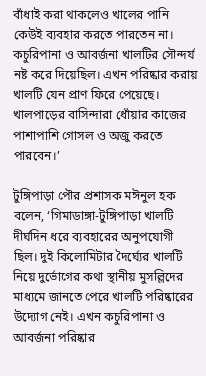বাঁধাই করা থাকলেও খালের পানি কেউই ব্যবহার করতে পারতেন না। কচুরিপানা ও আবর্জনা খালটির সৌন্দর্য নষ্ট করে দিয়েছিল। এখন পরিষ্কার করায় খালটি যেন প্রাণ ফিরে পেয়েছে। খালপাড়ের বাসিন্দারা ধোঁয়ার কাজের পাশাপাশি গোসল ও অজু করতে পারবেন।’

টুঙ্গিপাড়া পৌর প্রশাসক মঈনুল হক বলেন, ‘গিমাডাঙ্গা-টুঙ্গিপাড়া খালটি দীর্ঘদিন ধরে ব্যবহারের অনুপযোগী ছিল। দুই কিলোমিটার দৈর্ঘ্যের খালটি নিয়ে দুর্ভোগের কথা স্থানীয় মুসল্লিদের মাধ্যমে জানতে পেরে খালটি পরিষ্কারের উদ্যোগ নেই। এখন কচুরিপানা ও আবর্জনা পরিষ্কার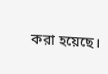করা হয়েছে।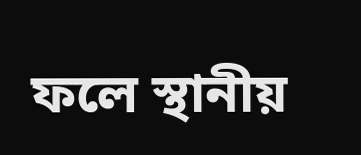ফলে স্থানীয়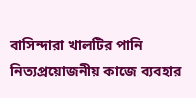বাসিন্দারা খালটির পানি নিত্যপ্রয়োজনীয় কাজে ব্যবহার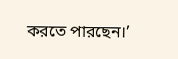করতে পারছেন।’